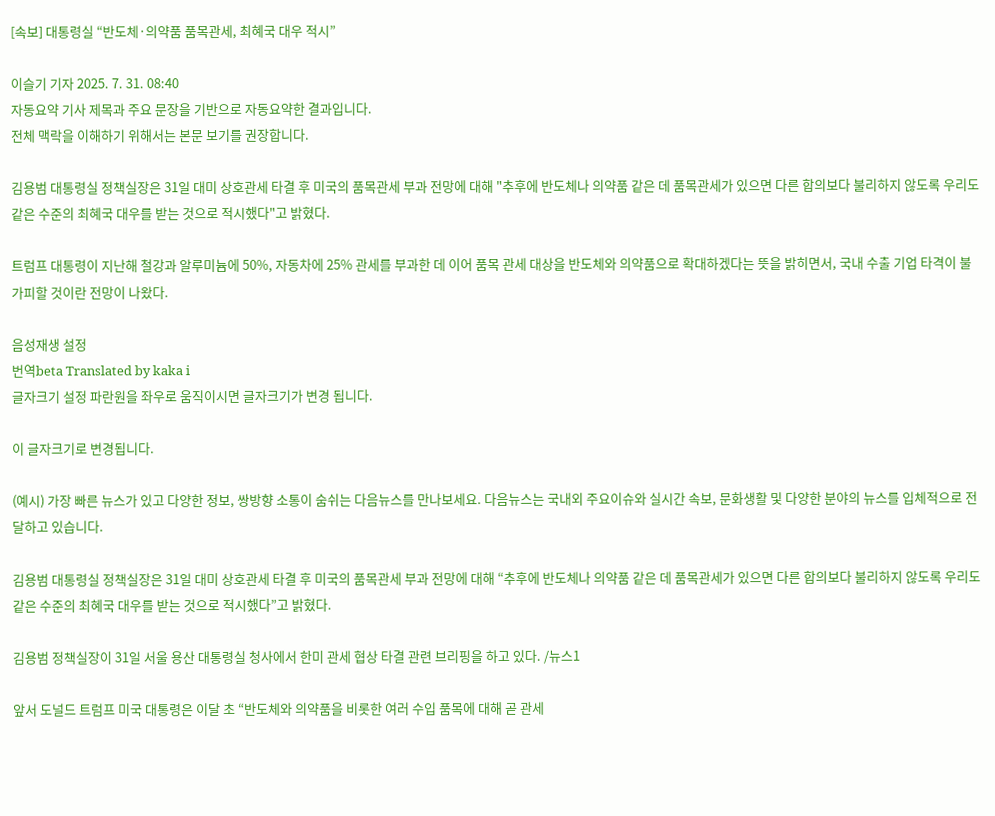[속보] 대통령실 “반도체·의약품 품목관세, 최혜국 대우 적시”

이슬기 기자 2025. 7. 31. 08:40
자동요약 기사 제목과 주요 문장을 기반으로 자동요약한 결과입니다.
전체 맥락을 이해하기 위해서는 본문 보기를 권장합니다.

김용범 대통령실 정책실장은 31일 대미 상호관세 타결 후 미국의 품목관세 부과 전망에 대해 "추후에 반도체나 의약품 같은 데 품목관세가 있으면 다른 합의보다 불리하지 않도록 우리도 같은 수준의 최혜국 대우를 받는 것으로 적시했다"고 밝혔다.

트럼프 대통령이 지난해 철강과 알루미늄에 50%, 자동차에 25% 관세를 부과한 데 이어 품목 관세 대상을 반도체와 의약품으로 확대하겠다는 뜻을 밝히면서, 국내 수출 기업 타격이 불가피할 것이란 전망이 나왔다.

음성재생 설정
번역beta Translated by kaka i
글자크기 설정 파란원을 좌우로 움직이시면 글자크기가 변경 됩니다.

이 글자크기로 변경됩니다.

(예시) 가장 빠른 뉴스가 있고 다양한 정보, 쌍방향 소통이 숨쉬는 다음뉴스를 만나보세요. 다음뉴스는 국내외 주요이슈와 실시간 속보, 문화생활 및 다양한 분야의 뉴스를 입체적으로 전달하고 있습니다.

김용범 대통령실 정책실장은 31일 대미 상호관세 타결 후 미국의 품목관세 부과 전망에 대해 “추후에 반도체나 의약품 같은 데 품목관세가 있으면 다른 합의보다 불리하지 않도록 우리도 같은 수준의 최혜국 대우를 받는 것으로 적시했다”고 밝혔다.

김용범 정책실장이 31일 서울 용산 대통령실 청사에서 한미 관세 협상 타결 관련 브리핑을 하고 있다. /뉴스1

앞서 도널드 트럼프 미국 대통령은 이달 초 “반도체와 의약품을 비롯한 여러 수입 품목에 대해 곧 관세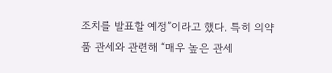조치를 발표할 예정”이라고 했다. 특히 의약품 관세와 관련해 “매우 높은 관세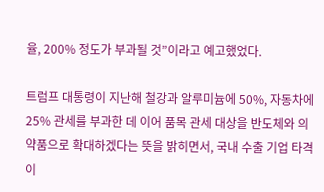율, 200% 정도가 부과될 것”이라고 예고했었다.

트럼프 대통령이 지난해 철강과 알루미늄에 50%, 자동차에 25% 관세를 부과한 데 이어 품목 관세 대상을 반도체와 의약품으로 확대하겠다는 뜻을 밝히면서, 국내 수출 기업 타격이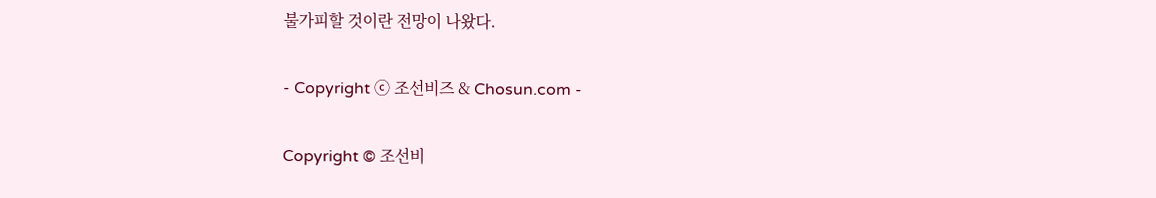불가피할 것이란 전망이 나왔다.

- Copyright ⓒ 조선비즈 & Chosun.com -

Copyright © 조선비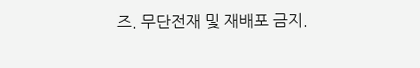즈. 무단전재 및 재배포 금지.